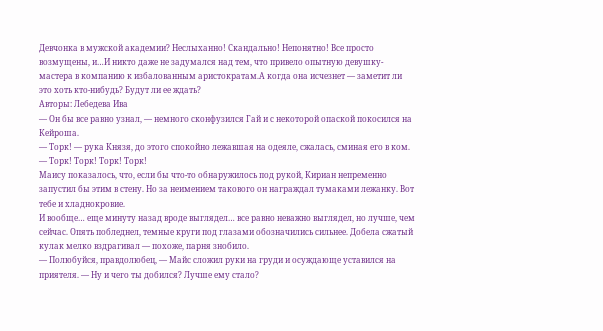Девчонка в мужской академии? Неслыханно! Скандально! Непонятно! Все просто возмущены, и…И никто даже не задумался над тем, что привело опытную девушку-мастера в компанию к избалованным аристократам.А когда она исчезнет — заметит ли это хоть кто-нибудь? Будут ли ее ждать?
Авторы: Лебедева Ива
— Он бы все равно узнал, — немного сконфузился Гай и с некоторой опаской покосился на Кейроша.
— Торк! — рука Князя, до этого спокойно лежавшая на одеяле, сжалась, сминая его в ком. — Торк! Торк! Торк! Торк!
Маису показалось, что, если бы что-то обнаружилось под рукой, Кириан непременно запустил бы этим в стену. Но за неимением такового он награждал тумаками лежанку. Вот тебе и хладнокровие.
И вообще… еще минуту назад вроде выглядел… все равно неважно выглядел, но лучше, чем сейчас. Опять побледнел, темные круги под глазами обозначились сильнее. Добела сжатый кулак мелко вздрагивал — похоже, парня знобило.
— Полюбуйся, правдолюбец, — Майс сложил руки на груди и осуждающе уставился на приятеля. — Ну и чего ты добился? Лучше ему стало?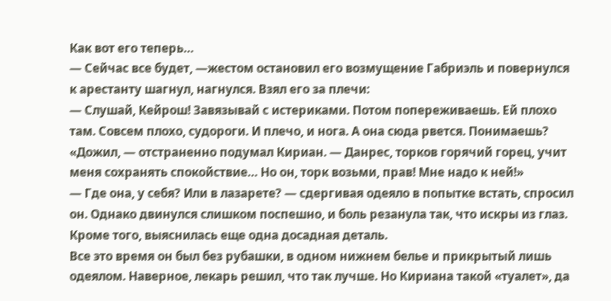Как вот его теперь…
— Сейчас все будет, —жестом остановил его возмущение Габриэль и повернулся к арестанту шагнул, нагнулся. Взял его за плечи:
— Слушай, Кейрош! Завязывай с истериками. Потом попереживаешь. Ей плохо там. Совсем плохо, судороги. И плечо, и нога. А она сюда рвется. Понимаешь?
«Дожил, — отстраненно подумал Кириан. — Данрес, торков горячий горец, учит меня сохранять спокойствие… Но он, торк возьми, прав! Мне надо к ней!»
— Где она, у себя? Или в лазарете? — сдергивая одеяло в попытке встать, спросил он. Однако двинулся слишком поспешно, и боль резанула так, что искры из глаз. Кроме того, выяснилась еще одна досадная деталь.
Все это время он был без рубашки, в одном нижнем белье и прикрытый лишь одеялом. Наверное, лекарь решил, что так лучше. Но Кириана такой «туалет», да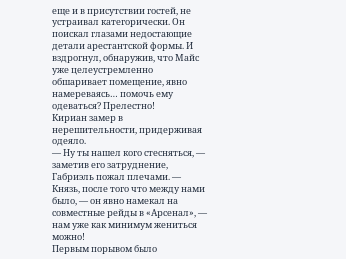еще и в присутствии гостей, не устраивал категорически. Он поискал глазами недостающие детали арестантской формы. И вздрогнул, обнаружив, что Майс уже целеустремленно обшаривает помещение, явно намереваясь… помочь ему одеваться? Прелестно!
Кириан замер в нерешительности, придерживая одеяло.
— Ну ты нашел кого стесняться, — заметив его затруднение, Габриэль пожал плечами. — Князь, после того что между нами было, — он явно намекал на совместные рейды в «Арсенал», — нам уже как минимум жениться можно!
Первым порывом было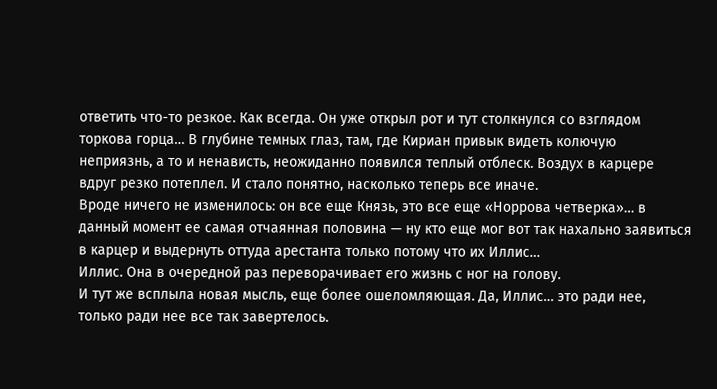ответить что-то резкое. Как всегда. Он уже открыл рот и тут столкнулся со взглядом торкова горца… В глубине темных глаз, там, где Кириан привык видеть колючую неприязнь, а то и ненависть, неожиданно появился теплый отблеск. Воздух в карцере вдруг резко потеплел. И стало понятно, насколько теперь все иначе.
Вроде ничего не изменилось: он все еще Князь, это все еще «Норрова четверка»… в данный момент ее самая отчаянная половина — ну кто еще мог вот так нахально заявиться в карцер и выдернуть оттуда арестанта только потому что их Иллис…
Иллис. Она в очередной раз переворачивает его жизнь с ног на голову.
И тут же всплыла новая мысль, еще более ошеломляющая. Да, Иллис… это ради нее, только ради нее все так завертелось.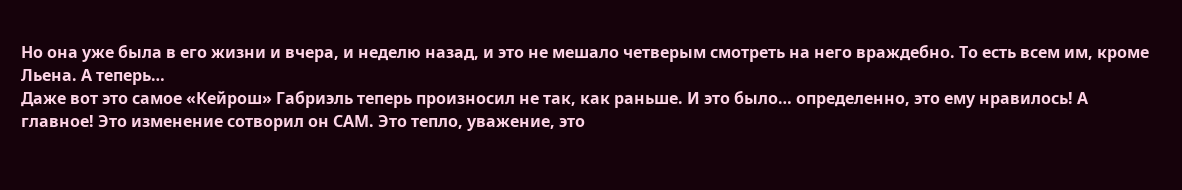Но она уже была в его жизни и вчера, и неделю назад, и это не мешало четверым смотреть на него враждебно. То есть всем им, кроме Льена. А теперь…
Даже вот это самое «Кейрош» Габриэль теперь произносил не так, как раньше. И это было… определенно, это ему нравилось! А главное! Это изменение сотворил он САМ. Это тепло, уважение, это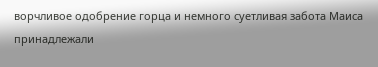ворчливое одобрение горца и немного суетливая забота Маиса принадлежали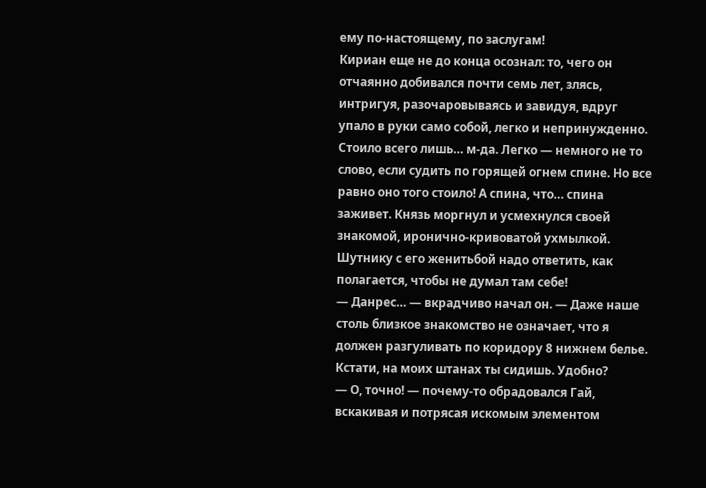ему по-настоящему, по заслугам!
Кириан еще не до конца осознал: то, чего он отчаянно добивался почти семь лет, злясь, интригуя, разочаровываясь и завидуя, вдруг упало в руки само собой, легко и непринужденно. Стоило всего лишь… м-да. Легко — немного не то слово, если судить по горящей огнем спине. Но все равно оно того стоило! А спина, что… спина заживет. Князь моргнул и усмехнулся своей знакомой, иронично-кривоватой ухмылкой. Шутнику с его женитьбой надо ответить, как полагается, чтобы не думал там себе!
— Данрес… — вкрадчиво начал он. — Даже наше столь близкое знакомство не означает, что я должен разгуливать по коридору 8 нижнем белье. Кстати, на моих штанах ты сидишь. Удобно?
— О, точно! — почему-то обрадовался Гай, вскакивая и потрясая искомым элементом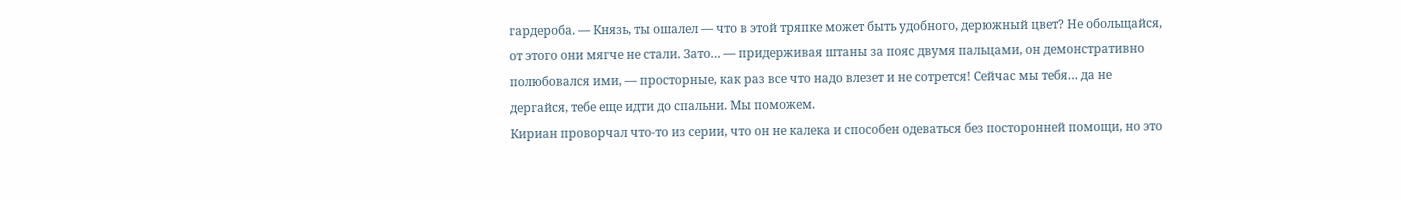гардероба. — Князь, ты ошалел — что в этой тряпке может быть удобного, дерюжный цвет? Не обольщайся, от этого они мягче не стали. Зато… — придерживая штаны за пояс двумя пальцами, он демонстративно полюбовался ими, — просторные, как раз все что надо влезет и не сотрется! Сейчас мы тебя… да не дергайся, тебе еще идти до спальни. Мы поможем.
Кириан проворчал что-то из серии, что он не калека и способен одеваться без посторонней помощи, но это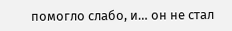помогло слабо, и… он не стал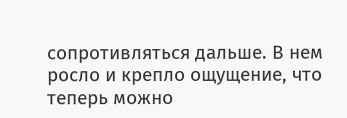сопротивляться дальше. В нем росло и крепло ощущение, что теперь можно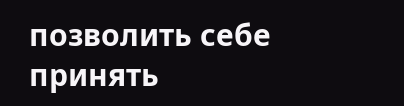позволить себе принять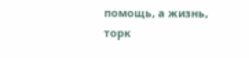помощь, а жизнь, торк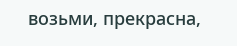возьми, прекрасна,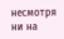несмотря ни на